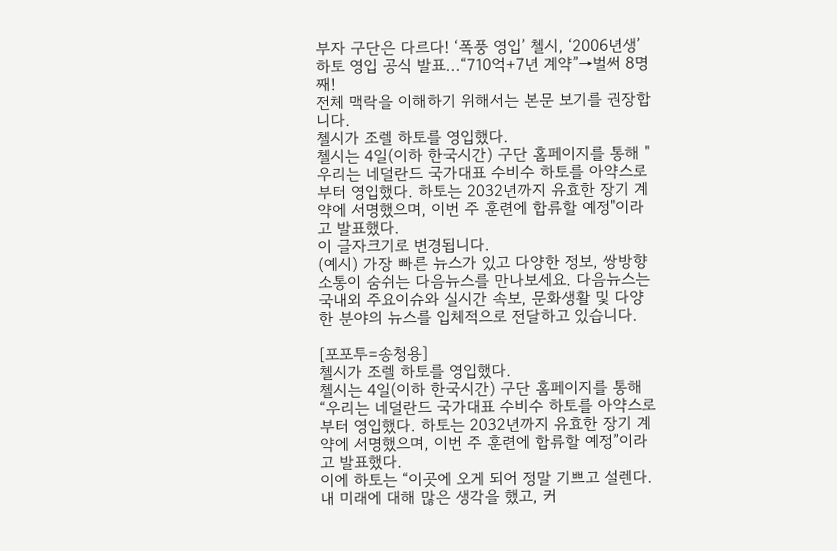부자 구단은 다르다! ‘폭풍 영입’ 첼시, ‘2006년생’ 하토 영입 공식 발표...“710억+7년 계약”→벌써 8명째!
전체 맥락을 이해하기 위해서는 본문 보기를 권장합니다.
첼시가 조렐 하토를 영입했다.
첼시는 4일(이하 한국시간) 구단 홈페이지를 통해 "우리는 네덜란드 국가대표 수비수 하토를 아약스로부터 영입했다. 하토는 2032년까지 유효한 장기 계약에 서명했으며, 이번 주 훈련에 합류할 예정"이라고 발표했다.
이 글자크기로 변경됩니다.
(예시) 가장 빠른 뉴스가 있고 다양한 정보, 쌍방향 소통이 숨쉬는 다음뉴스를 만나보세요. 다음뉴스는 국내외 주요이슈와 실시간 속보, 문화생활 및 다양한 분야의 뉴스를 입체적으로 전달하고 있습니다.

[포포투=송청용]
첼시가 조렐 하토를 영입했다.
첼시는 4일(이하 한국시간) 구단 홈페이지를 통해 “우리는 네덜란드 국가대표 수비수 하토를 아약스로부터 영입했다. 하토는 2032년까지 유효한 장기 계약에 서명했으며, 이번 주 훈련에 합류할 예정”이라고 발표했다.
이에 하토는 “이곳에 오게 되어 정말 기쁘고 설렌다. 내 미래에 대해 많은 생각을 했고, 커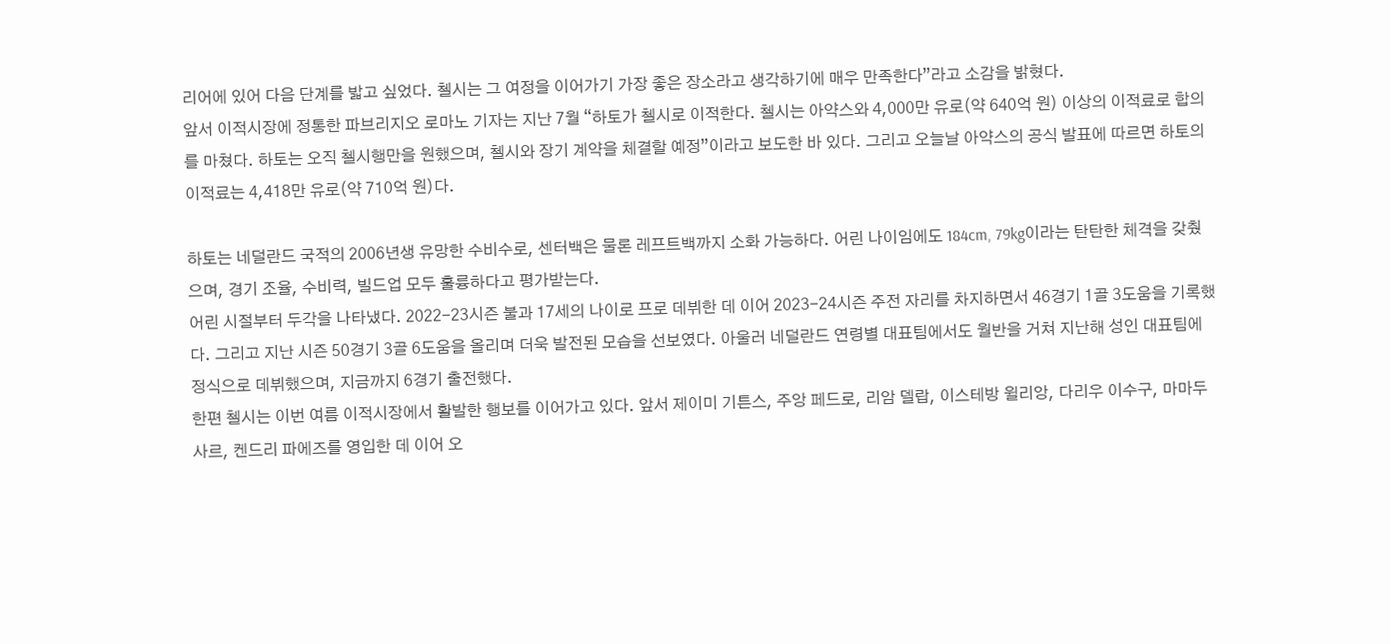리어에 있어 다음 단계를 밟고 싶었다. 첼시는 그 여정을 이어가기 가장 좋은 장소라고 생각하기에 매우 만족한다”라고 소감을 밝혔다.
앞서 이적시장에 정통한 파브리지오 로마노 기자는 지난 7월 “하토가 첼시로 이적한다. 첼시는 아약스와 4,000만 유로(약 640억 원) 이상의 이적료로 합의를 마쳤다. 하토는 오직 첼시행만을 원했으며, 첼시와 장기 계약을 체결할 예정”이라고 보도한 바 있다. 그리고 오늘날 아약스의 공식 발표에 따르면 하토의 이적료는 4,418만 유로(약 710억 원)다.

하토는 네덜란드 국적의 2006년생 유망한 수비수로, 센터백은 물론 레프트백까지 소화 가능하다. 어린 나이임에도 184cm, 79kg이라는 탄탄한 체격을 갖췄으며, 경기 조율, 수비력, 빌드업 모두 훌륭하다고 평가받는다.
어린 시절부터 두각을 나타냈다. 2022-23시즌 불과 17세의 나이로 프로 데뷔한 데 이어 2023-24시즌 주전 자리를 차지하면서 46경기 1골 3도움을 기록했다. 그리고 지난 시즌 50경기 3골 6도움을 올리며 더욱 발전된 모습을 선보였다. 아울러 네덜란드 연령별 대표팀에서도 월반을 거쳐 지난해 성인 대표팀에 정식으로 데뷔했으며, 지금까지 6경기 출전했다.
한편 첼시는 이번 여름 이적시장에서 활발한 행보를 이어가고 있다. 앞서 제이미 기튼스, 주앙 페드로, 리암 델랍, 이스테방 윌리앙, 다리우 이수구, 마마두 사르, 켄드리 파에즈를 영입한 데 이어 오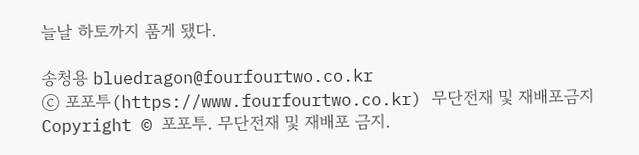늘날 하토까지 품게 됐다.

송청용 bluedragon@fourfourtwo.co.kr
ⓒ 포포투(https://www.fourfourtwo.co.kr) 무단전재 및 재배포금지
Copyright © 포포투. 무단전재 및 재배포 금지.